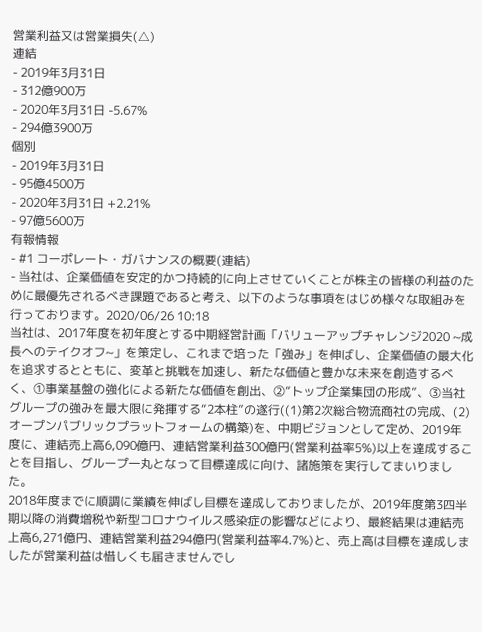営業利益又は営業損失(△)
連結
- 2019年3月31日
- 312億900万
- 2020年3月31日 -5.67%
- 294億3900万
個別
- 2019年3月31日
- 95億4500万
- 2020年3月31日 +2.21%
- 97億5600万
有報情報
- #1 コーポレート・ガバナンスの概要(連結)
- 当社は、企業価値を安定的かつ持続的に向上させていくことが株主の皆様の利益のために最優先されるべき課題であると考え、以下のような事項をはじめ様々な取組みを行っております。2020/06/26 10:18
当社は、2017年度を初年度とする中期経営計画「バリューアップチャレンジ2020 ~成長へのテイクオフ~」を策定し、これまで培った「強み」を伸ばし、企業価値の最大化を追求するとともに、変革と挑戦を加速し、新たな価値と豊かな未来を創造するべく、①事業基盤の強化による新たな価値を創出、②“トップ企業集団の形成”、③当社グループの強みを最大限に発揮する“2本柱”の遂行((1)第2次総合物流商社の完成、(2)オープンパブリックプラットフォームの構築)を、中期ビジョンとして定め、2019年度に、連結売上高6,090億円、連結営業利益300億円(営業利益率5%)以上を達成することを目指し、グループ一丸となって目標達成に向け、諸施策を実行してまいりました。
2018年度までに順調に業績を伸ばし目標を達成しておりましたが、2019年度第3四半期以降の消費増税や新型コロナウイルス感染症の影響などにより、最終結果は連結売上高6,271億円、連結営業利益294億円(営業利益率4.7%)と、売上高は目標を達成しましたが営業利益は惜しくも届きませんでし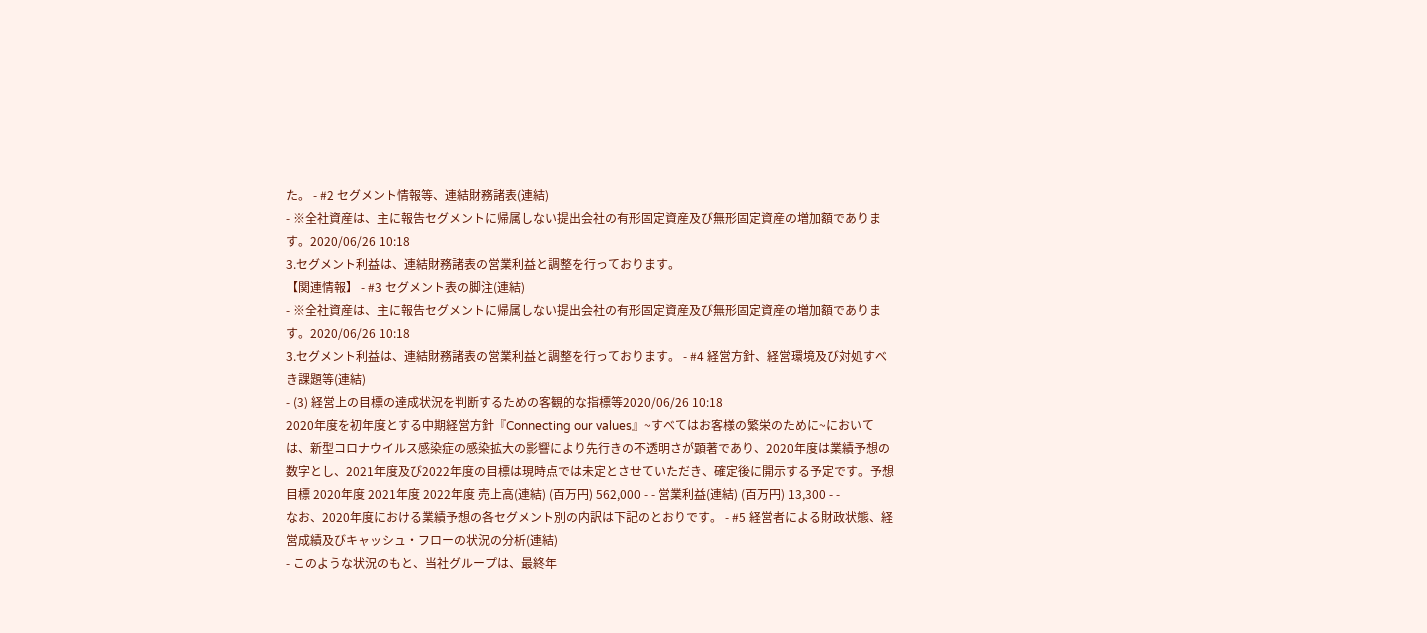た。 - #2 セグメント情報等、連結財務諸表(連結)
- ※全社資産は、主に報告セグメントに帰属しない提出会社の有形固定資産及び無形固定資産の増加額であります。2020/06/26 10:18
3.セグメント利益は、連結財務諸表の営業利益と調整を行っております。
【関連情報】 - #3 セグメント表の脚注(連結)
- ※全社資産は、主に報告セグメントに帰属しない提出会社の有形固定資産及び無形固定資産の増加額であります。2020/06/26 10:18
3.セグメント利益は、連結財務諸表の営業利益と調整を行っております。 - #4 経営方針、経営環境及び対処すべき課題等(連結)
- (3) 経営上の目標の達成状況を判断するための客観的な指標等2020/06/26 10:18
2020年度を初年度とする中期経営方針『Connecting our values』~すべてはお客様の繁栄のために~においては、新型コロナウイルス感染症の感染拡大の影響により先行きの不透明さが顕著であり、2020年度は業績予想の数字とし、2021年度及び2022年度の目標は現時点では未定とさせていただき、確定後に開示する予定です。予想 目標 2020年度 2021年度 2022年度 売上高(連結) (百万円) 562,000 - - 営業利益(連結) (百万円) 13,300 - -
なお、2020年度における業績予想の各セグメント別の内訳は下記のとおりです。 - #5 経営者による財政状態、経営成績及びキャッシュ・フローの状況の分析(連結)
- このような状況のもと、当社グループは、最終年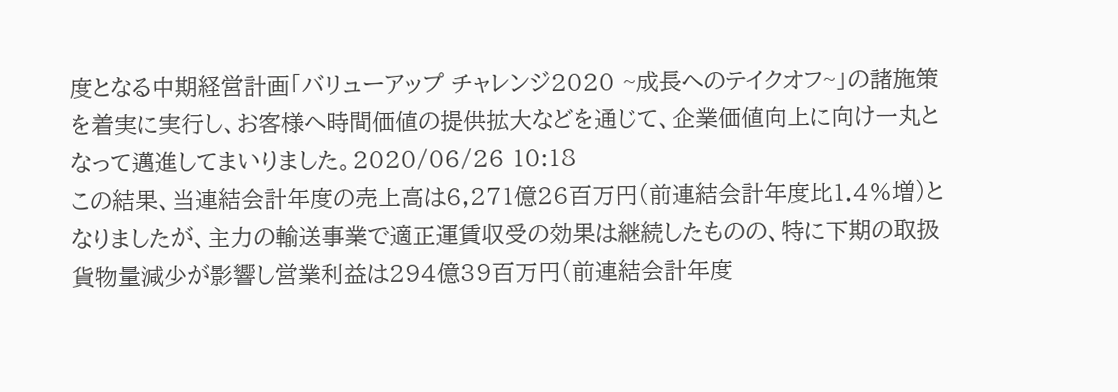度となる中期経営計画「バリューアップ チャレンジ2020 ~成長へのテイクオフ~」の諸施策を着実に実行し、お客様へ時間価値の提供拡大などを通じて、企業価値向上に向け一丸となって邁進してまいりました。2020/06/26 10:18
この結果、当連結会計年度の売上高は6,271億26百万円(前連結会計年度比1.4%増)となりましたが、主力の輸送事業で適正運賃収受の効果は継続したものの、特に下期の取扱貨物量減少が影響し営業利益は294億39百万円(前連結会計年度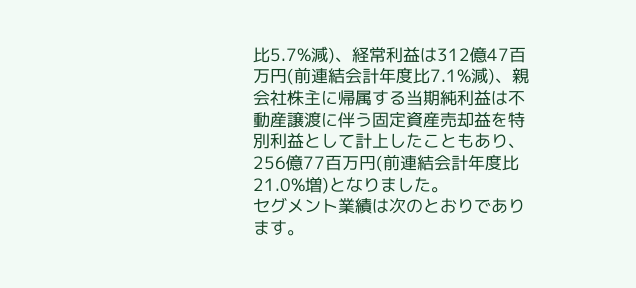比5.7%減)、経常利益は312億47百万円(前連結会計年度比7.1%減)、親会社株主に帰属する当期純利益は不動産譲渡に伴う固定資産売却益を特別利益として計上したこともあり、256億77百万円(前連結会計年度比21.0%増)となりました。
セグメント業績は次のとおりであります。